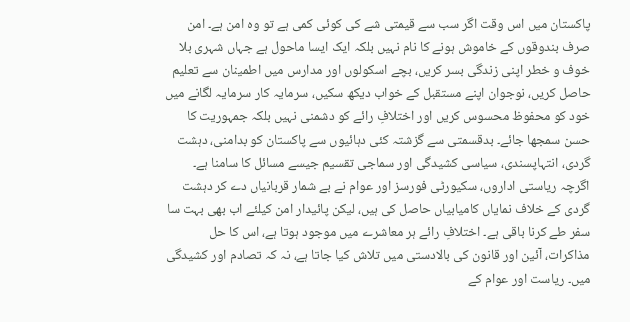پاکستان میں اس وقت اگر سب سے قیمتی شے کی کوئی کمی ہے تو وہ امن ہے۔ امن صرف بندوقوں کے خاموش ہونے کا نام نہیں بلکہ ایک ایسا ماحول ہے جہاں شہری بلا خوف و خطر اپنی زندگی بسر کریں، بچے اسکولوں اور مدارس میں اطمینان سے تعلیم حاصل کریں، نوجوان اپنے مستقبل کے خواب دیکھ سکیں، سرمایہ کار سرمایہ لگانے میں خود کو محفوظ محسوس کریں اور اختلافِ رائے کو دشمنی نہیں بلکہ جمہوریت کا حسن سمجھا جائے۔ بدقسمتی سے گزشتہ کئی دہائیوں سے پاکستان کو بدامنی، دہشت گردی، انتہاپسندی، سیاسی کشیدگی اور سماجی تقسیم جیسے مسائل کا سامنا ہے۔ اگرچہ ریاستی اداروں، سکیورٹی فورسز اور عوام نے بے شمار قربانیاں دے کر دہشت گردی کے خلاف نمایاں کامیابیاں حاصل کی ہیں، لیکن پائیدار امن کیلئے اب بھی بہت سا سفر طے کرنا باقی ہے۔ اختلافِ رائے ہر معاشرے میں موجود ہوتا ہے، اس کا حل مذاکرات، آئین اور قانون کی بالادستی میں تلاش کیا جاتا ہے، نہ کہ تصادم اور کشیدگی میں۔ ریاست اور عوام کے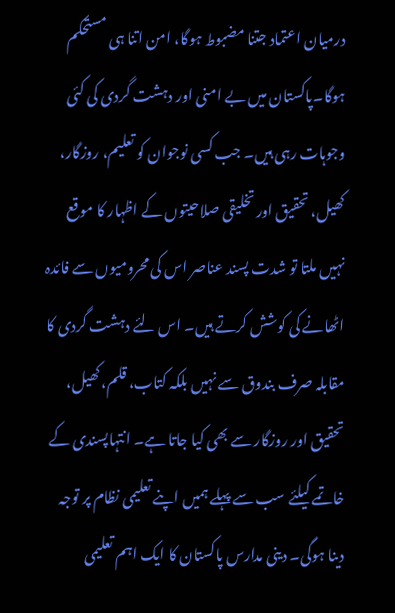درمیان اعتماد جتنا مضبوط ہوگا، امن اتنا ہی مستحکم ہوگا۔پاکستان میں بے امنی اور دہشت گردی کی کئی وجوہات رہی ہیں۔ جب کسی نوجوان کو تعلیم، روزگار، کھیل، تحقیق اور تخلیقی صلاحیتوں کے اظہار کا موقع نہیں ملتا تو شدت پسند عناصر اس کی محرومیوں سے فائدہ اٹھانے کی کوشش کرتے ہیں۔ اس لئے دہشت گردی کا مقابلہ صرف بندوق سے نہیں بلکہ کتاب، قلم، کھیل، تحقیق اور روزگار سے بھی کیا جاتا ہے۔ انتہاپسندی کے خاتمے کیلئے سب سے پہلے ہمیں اپنے تعلیمی نظام پر توجہ دینا ہوگی۔ دینی مدارس پاکستان کا ایک اہم تعلیمی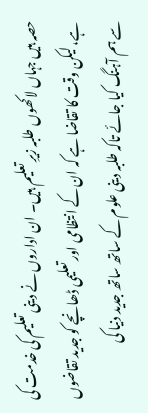حصہ ہیں جہاں لاکھوں طلبہ زیرِ تعلیم ہیں۔ ان اداروں نے دینی تعلیم کی خدمت کی ہے، لیکن وقت کا تقاضا ہے کہ ان کے انتظامی اور تعلیمی ڈھانچے کو جدید تقاضوں سے ہم آہنگ کیا جائے تاکہ طلبہ دینی علوم کے ساتھ ساتھ جدید دنیا کی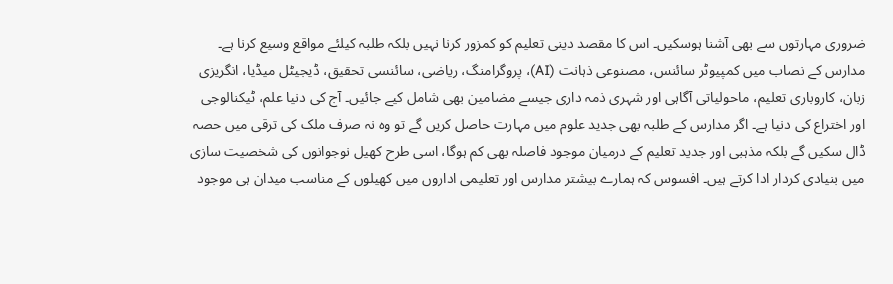ضروری مہارتوں سے بھی آشنا ہوسکیں۔ اس کا مقصد دینی تعلیم کو کمزور کرنا نہیں بلکہ طلبہ کیلئے مواقع وسیع کرنا ہے۔ مدارس کے نصاب میں کمپیوٹر سائنس، مصنوعی ذہانت (AI)، پروگرامنگ، ریاضی، سائنسی تحقیق، ڈیجیٹل میڈیا، انگریزی زبان، کاروباری تعلیم، ماحولیاتی آگاہی اور شہری ذمہ داری جیسے مضامین بھی شامل کیے جائیں۔ آج کی دنیا علم، ٹیکنالوجی اور اختراع کی دنیا ہے۔ اگر مدارس کے طلبہ بھی جدید علوم میں مہارت حاصل کریں گے تو وہ نہ صرف ملک کی ترقی میں حصہ ڈال سکیں گے بلکہ مذہبی اور جدید تعلیم کے درمیان موجود فاصلہ بھی کم ہوگا، اسی طرح کھیل نوجوانوں کی شخصیت سازی میں بنیادی کردار ادا کرتے ہیں۔ افسوس کہ ہمارے بیشتر مدارس اور تعلیمی اداروں میں کھیلوں کے مناسب میدان ہی موجود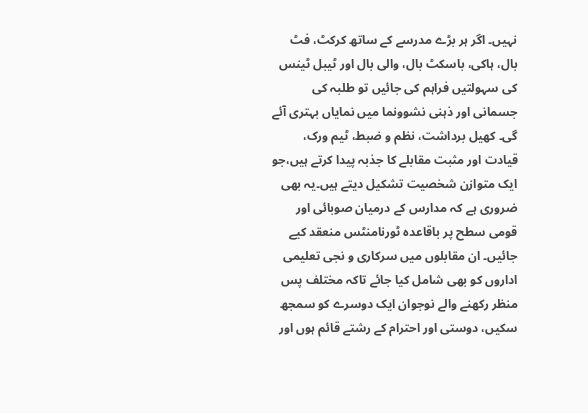نہیں۔ اگر ہر بڑے مدرسے کے ساتھ کرکٹ، فٹ بال، ہاکی، باسکٹ بال، والی بال اور ٹیبل ٹینس کی سہولتیں فراہم کی جائیں تو طلبہ کی جسمانی اور ذہنی نشوونما میں نمایاں بہتری آئے گی۔ کھیل برداشت، نظم و ضبط، ٹیم ورک، قیادت اور مثبت مقابلے کا جذبہ پیدا کرتے ہیں،جو ایک متوازن شخصیت تشکیل دیتے ہیں۔یہ بھی ضروری ہے کہ مدارس کے درمیان صوبائی اور قومی سطح پر باقاعدہ ٹورنامنٹس منعقد کیے جائیں۔ ان مقابلوں میں سرکاری و نجی تعلیمی اداروں کو بھی شامل کیا جائے تاکہ مختلف پس منظر رکھنے والے نوجوان ایک دوسرے کو سمجھ سکیں، دوستی اور احترام کے رشتے قائم ہوں اور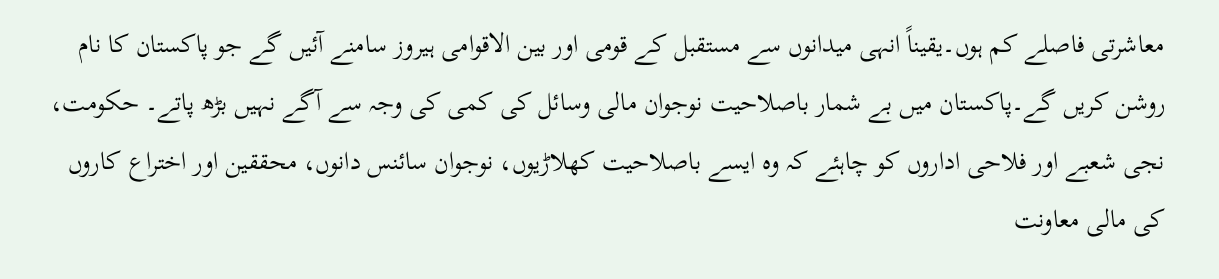معاشرتی فاصلے کم ہوں۔یقیناً انہی میدانوں سے مستقبل کے قومی اور بین الاقوامی ہیروز سامنے آئیں گے جو پاکستان کا نام روشن کریں گے۔پاکستان میں بے شمار باصلاحیت نوجوان مالی وسائل کی کمی کی وجہ سے آگے نہیں بڑھ پاتے۔ حکومت، نجی شعبے اور فلاحی اداروں کو چاہئے کہ وہ ایسے باصلاحیت کھلاڑیوں، نوجوان سائنس دانوں، محققین اور اختراع کاروں کی مالی معاونت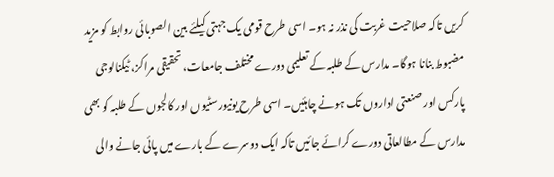کریں تاکہ صلاحیت غربت کی نذر نہ ہو۔ اسی طرح قومی یک جہتی کیلئے بین الصوبائی روابط کو مزید مضبوط بنانا ہوگا۔ مدارس کے طلبہ کے تعلیمی دورے مختلف جامعات، تحقیقی مراکز، ٹیکنالوجی پارکس اور صنعتی اداروں تک ہونے چاہئیں۔ اسی طرح یونیورسٹیوں اور کالجوں کے طلبہ کو بھی مدارس کے مطالعاتی دورے کرائے جائیں تاکہ ایک دوسرے کے بارے میں پائی جانے والی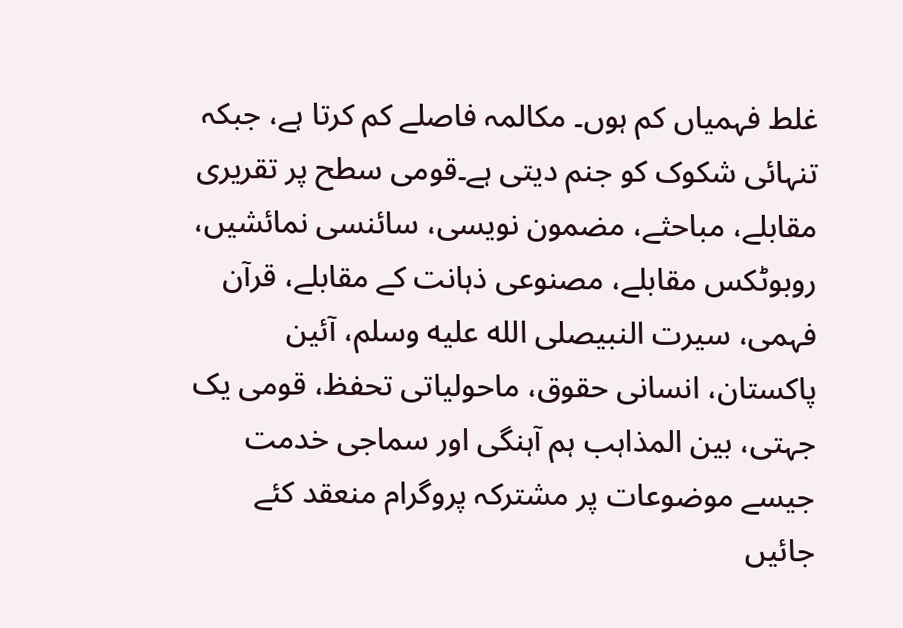غلط فہمیاں کم ہوں۔ مکالمہ فاصلے کم کرتا ہے، جبکہ تنہائی شکوک کو جنم دیتی ہے۔قومی سطح پر تقریری مقابلے، مباحثے، مضمون نویسی، سائنسی نمائشیں، روبوٹکس مقابلے، مصنوعی ذہانت کے مقابلے، قرآن فہمی، سیرت النبیصلى الله عليه وسلم، آئین پاکستان، انسانی حقوق، ماحولیاتی تحفظ، قومی یک جہتی، بین المذاہب ہم آہنگی اور سماجی خدمت جیسے موضوعات پر مشترکہ پروگرام منعقد کئے جائیں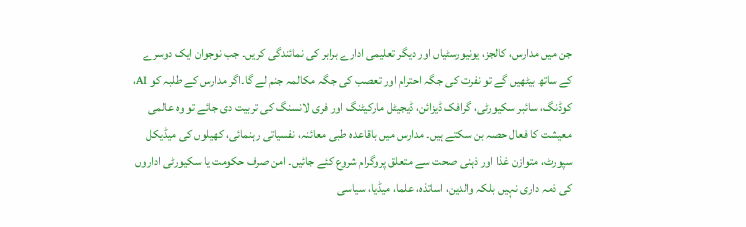جن میں مدارس، کالجز، یونیورسٹیاں اور دیگر تعلیمی ادارے برابر کی نمائندگی کریں۔ جب نوجوان ایک دوسرے کے ساتھ بیٹھیں گے تو نفرت کی جگہ احترام اور تعصب کی جگہ مکالمہ جنم لے گا۔اگر مدارس کے طلبہ کو AI، کوڈنگ، سائبر سکیورٹی، گرافک ڈیزائن، ڈیجیٹل مارکیٹنگ اور فری لانسنگ کی تربیت دی جائے تو وہ عالمی معیشت کا فعال حصہ بن سکتے ہیں۔ مدارس میں باقاعدہ طبی معائنہ، نفسیاتی رہنمائی، کھیلوں کی میڈیکل سپورٹ، متوازن غذا اور ذہنی صحت سے متعلق پروگرام شروع کئے جائیں۔ امن صرف حکومت یا سکیورٹی اداروں کی ذمہ داری نہیں بلکہ والدین، اساتذہ، علما، میڈیا، سیاسی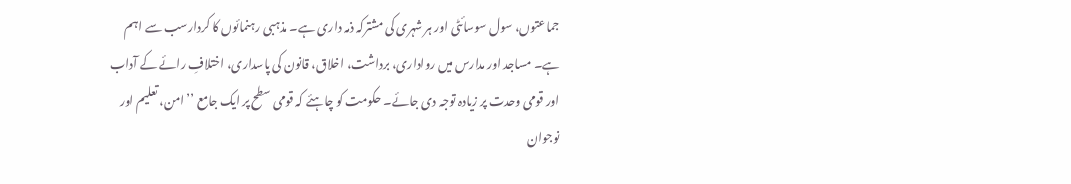جماعتوں، سول سوسائٹی اور ہر شہری کی مشترکہ ذمہ داری ہے۔ مذہبی رہنمائوں کا کردارسب سے اہم ہے۔ مساجد اور مدارس میں رواداری، برداشت، اخلاق، قانون کی پاسداری، اختلافِ رائے کے آداب اور قومی وحدت پر زیادہ توجہ دی جائے۔ حکومت کو چاہئے کہ قومی سطح پر ایک جامع ’’امن، تعلیم اور نوجوان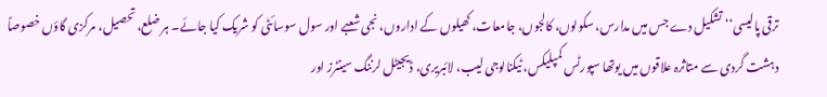ترقی پالیسی‘‘ تشکیل دے جس میں مدارس، سکولوں، کالجوں، جامعات، کھیلوں کے اداروں، نجی شعبے اور سول سوسائٹی کو شریک کیا جائے۔ ہر ضلع، تحصیل، مرکزی گاؤں خصوصاً دہشت گردی سے متاثرہ علاقوں میں یوتھا سپورٹس کمپلیکس، ٹیکنالوجی لیب، لائبریری، ڈیجیٹل لرننگ سینٹرز اور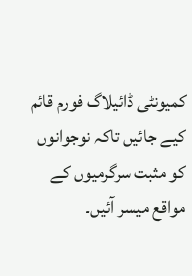کمیونٹی ڈائیلاگ فورم قائم کیے جائیں تاکہ نوجوانوں کو مثبت سرگرمیوں کے مواقع میسر آئیں۔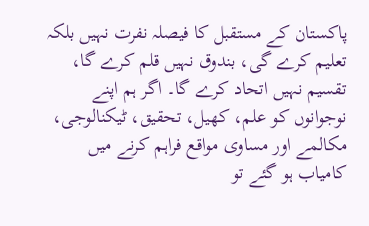پاکستان کے مستقبل کا فیصلہ نفرت نہیں بلکہ تعلیم کرے گی، بندوق نہیں قلم کرے گا، تقسیم نہیں اتحاد کرے گا۔ اگر ہم اپنے نوجوانوں کو علم، کھیل، تحقیق، ٹیکنالوجی، مکالمے اور مساوی مواقع فراہم کرنے میں کامیاب ہو گئے تو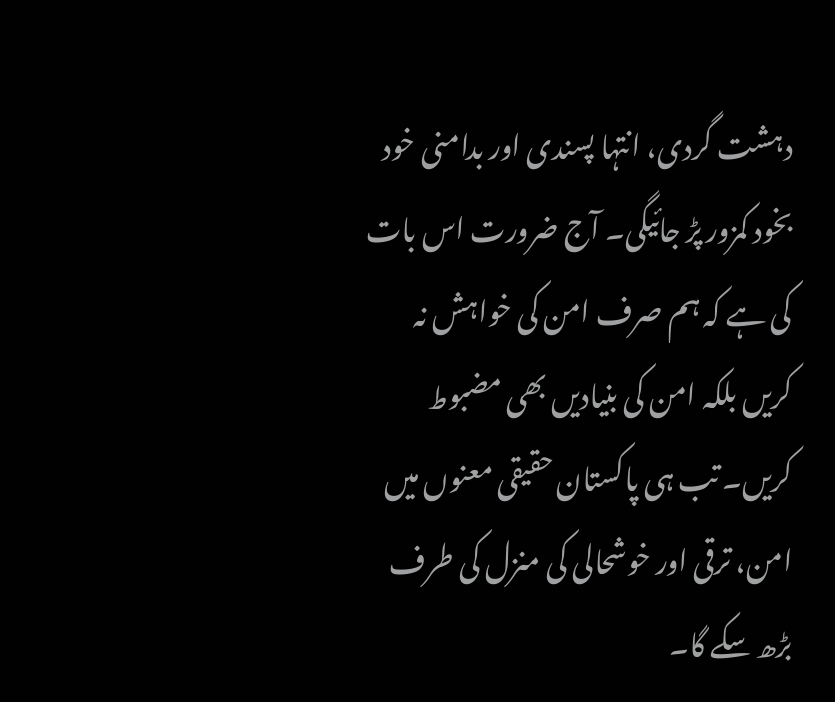دہشت گردی، انتہا پسندی اور بدامنی خود بخود کمزور پڑ جائیگی۔ آج ضرورت اس بات کی ہے کہ ہم صرف امن کی خواہش نہ کریں بلکہ امن کی بنیادیں بھی مضبوط کریں۔ تب ہی پاکستان حقیقی معنوں میں امن، ترقی اور خوشحالی کی منزل کی طرف بڑھ سکے گا۔